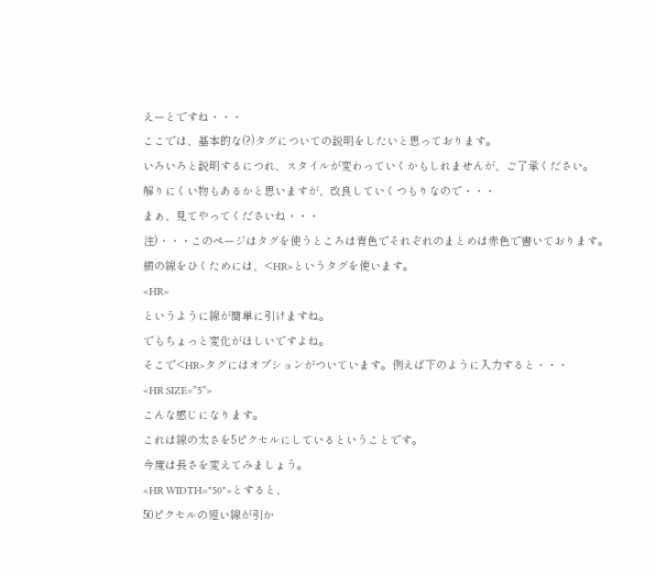えーとですね・・・
ここでは、基本的な(?)タグについての説明をしたいと思っております。
いろいろと説明するにつれ、スタイルが変わっていくかもしれませんが、ご了承ください。
解りにくい物もあるかと思いますが、改良していくつもりなので・・・
まぁ、見てやってくださいね・・・
注)・・・このページはタグを使うところは青色でそれぞれのまとめは赤色で書いております。
横の線をひくためには、<HR>というタグを使います。
<HR>
というように線が簡単に引けますね。
でもちょっと変化がほしいですよね。
そこで<HR>タグにはオプションがついています。例えば下のように入力すると・・・
<HR SIZE=”5”>
こんな感じになります。
これは線の太さを5ピクセルにしているということです。
今度は長さを変えてみましょう。
<HR WIDTH="50">とすると、
50ピクセルの短い線が引か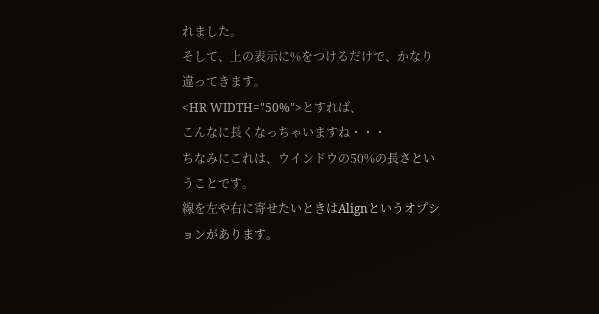れました。
そして、上の表示に%をつけるだけで、かなり違ってきます。
<HR WIDTH="50%">とすれば、
こんなに長くなっちゃいますね・・・
ちなみにこれは、ウインドウの50%の長さということです。
線を左や右に寄せたいときはAlignというオプションがあります。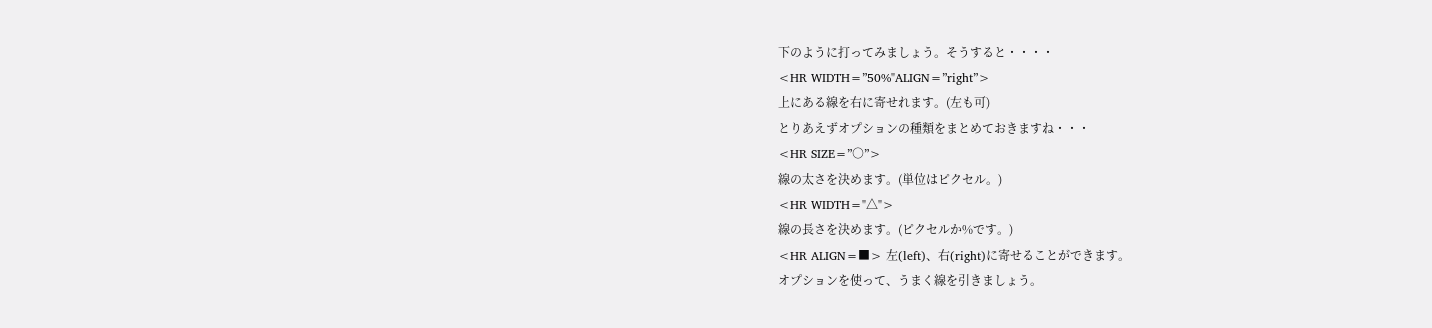下のように打ってみましょう。そうすると・・・・
<HR WIDTH=”50%"ALIGN=”right”>
上にある線を右に寄せれます。(左も可)
とりあえずオプションの種類をまとめておきますね・・・
<HR SIZE=”○”>
線の太さを決めます。(単位はピクセル。)
<HR WIDTH="△">
線の長さを決めます。(ピクセルか%です。)
<HR ALIGN=■> 左(left)、右(right)に寄せることができます。
オプションを使って、うまく線を引きましょう。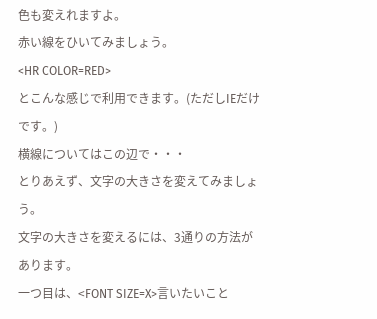色も変えれますよ。
赤い線をひいてみましょう。
<HR COLOR=RED>
とこんな感じで利用できます。(ただしIEだけです。)
横線についてはこの辺で・・・
とりあえず、文字の大きさを変えてみましょう。
文字の大きさを変えるには、3通りの方法があります。
一つ目は、<FONT SIZE=X>言いたいこと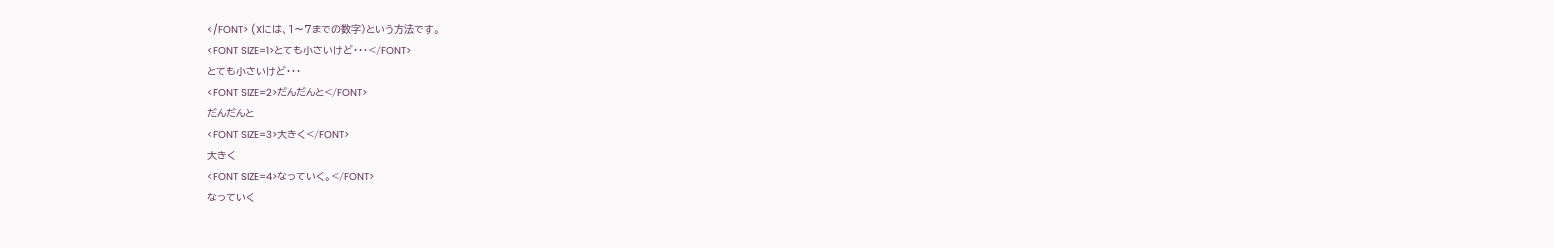</FONT> (Xには、1〜7までの数字)という方法です。
<FONT SIZE=1>とても小さいけど・・・</FONT>
とても小さいけど・・・
<FONT SIZE=2>だんだんと</FONT>
だんだんと
<FONT SIZE=3>大きく</FONT>
大きく
<FONT SIZE=4>なっていく。</FONT>
なっていく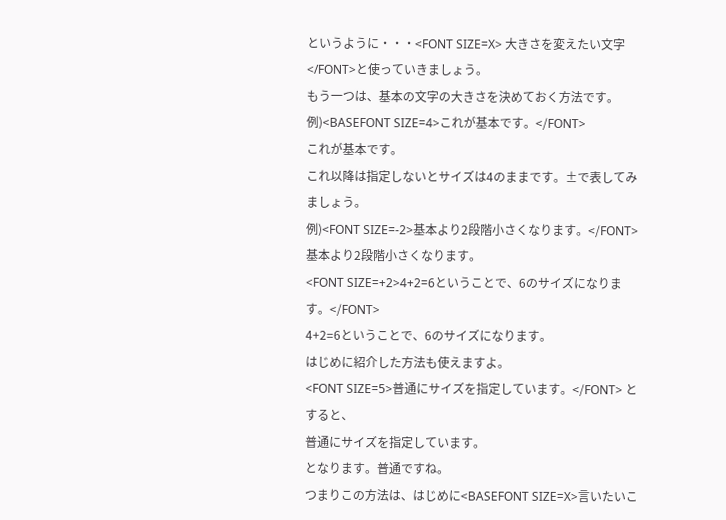というように・・・<FONT SIZE=X> 大きさを変えたい文字</FONT>と使っていきましょう。
もう一つは、基本の文字の大きさを決めておく方法です。
例)<BASEFONT SIZE=4>これが基本です。</FONT>
これが基本です。
これ以降は指定しないとサイズは4のままです。±で表してみましょう。
例)<FONT SIZE=-2>基本より2段階小さくなります。</FONT>
基本より2段階小さくなります。
<FONT SIZE=+2>4+2=6ということで、6のサイズになります。</FONT>
4+2=6ということで、6のサイズになります。
はじめに紹介した方法も使えますよ。
<FONT SIZE=5>普通にサイズを指定しています。</FONT> とすると、
普通にサイズを指定しています。
となります。普通ですね。
つまりこの方法は、はじめに<BASEFONT SIZE=X>言いたいこ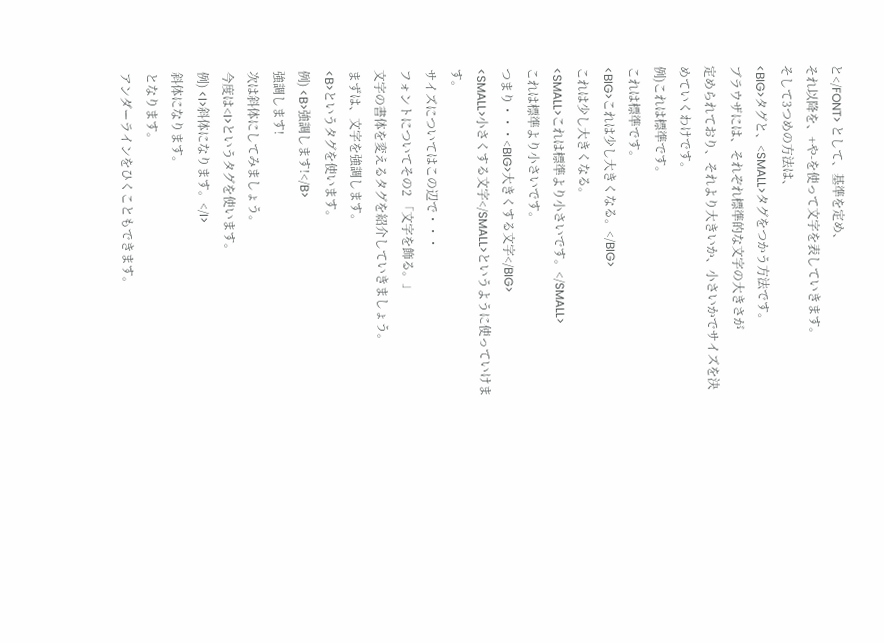と</FONT> として、基準を定め、
それ以降を、+や-を使って文字を表していきます。
そして3つめの方法は、
<BIG>タグと、<SMALL>タグをつかう方法です。
ブラウザには、それぞれ標準的な文字の大きさが
定められており、それより大きいか、小さいかでサイズを決めていくわけです。
例)これは標準です。
これは標準です。
<BIG>これは少し大きくなる。</BIG>
これは少し大きくなる。
<SMALL>これは標準より小さいです。</SMALL>
これは標準より小さいです。
つまり・・・<BIG>大きくする文字</BIG>
<SMALL>小さくする文字</SMALL>というように使っていけます。
サイズについてはこの辺で・・・
フォントについてその2 「文字を飾る。」
文字の書体を変えるタグを紹介していきましょう。
まずは、文字を強調します。
<B>というタグを使います。
例) <B>強調します!</B>
強調します!
次は斜体にしてみましょう。
今度は<I>というタグを使います。
例) <I>斜体になります。</I>
斜体になります。
となります。
アンダーラインをひくこともできます。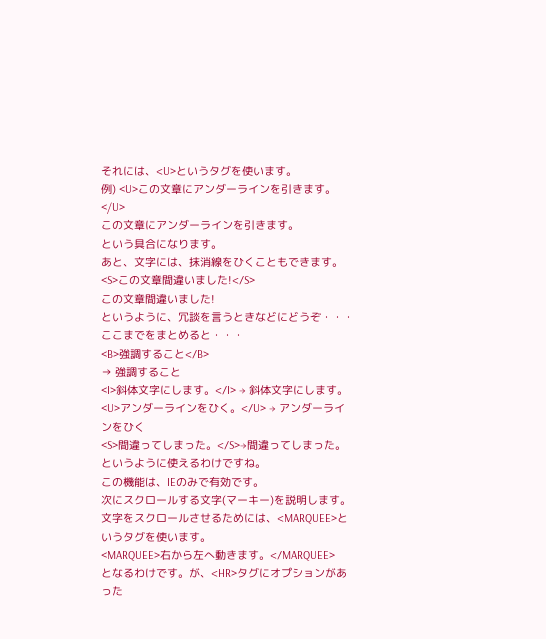それには、<U>というタグを使います。
例) <U>この文章にアンダーラインを引きます。</U>
この文章にアンダーラインを引きます。
という具合になります。
あと、文字には、抹消線をひくこともできます。
<S>この文章間違いました!</S>
この文章間違いました!
というように、冗談を言うときなどにどうぞ・・・
ここまでをまとめると・・・
<B>強調すること</B>
→ 強調すること
<I>斜体文字にします。</I> → 斜体文字にします。
<U>アンダーラインをひく。</U> → アンダーラインをひく
<S>間違ってしまった。</S>→間違ってしまった。
というように使えるわけですね。
この機能は、IEのみで有効です。
次にスクロールする文字(マーキー)を説明します。
文字をスクロールさせるためには、<MARQUEE>というタグを使います。
<MARQUEE>右から左へ動きます。</MARQUEE>
となるわけです。が、<HR>タグにオプションがあった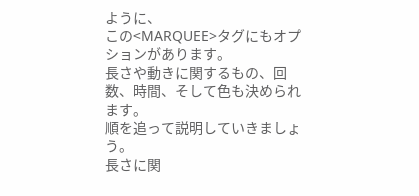ように、
この<MARQUEE>タグにもオプションがあります。
長さや動きに関するもの、回数、時間、そして色も決められます。
順を追って説明していきましょう。
長さに関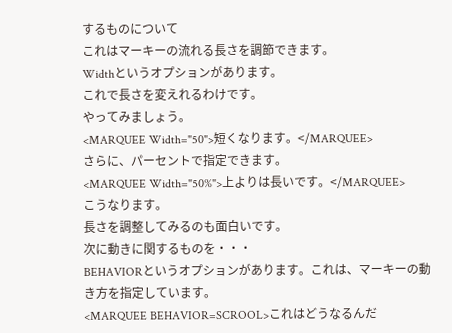するものについて
これはマーキーの流れる長さを調節できます。
Widthというオプションがあります。
これで長さを変えれるわけです。
やってみましょう。
<MARQUEE Width="50">短くなります。</MARQUEE>
さらに、パーセントで指定できます。
<MARQUEE Width="50%">上よりは長いです。</MARQUEE>
こうなります。
長さを調整してみるのも面白いです。
次に動きに関するものを・・・
BEHAVIORというオプションがあります。これは、マーキーの動き方を指定しています。
<MARQUEE BEHAVIOR=SCROOL>これはどうなるんだ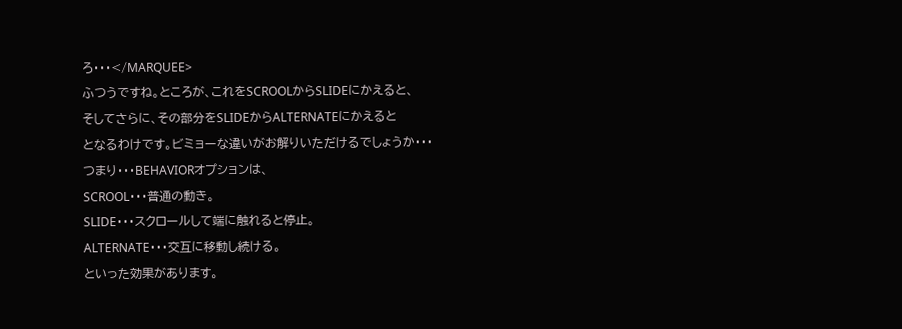ろ・・・</MARQUEE>
ふつうですね。ところが、これをSCROOLからSLIDEにかえると、
そしてさらに、その部分をSLIDEからALTERNATEにかえると
となるわけです。ビミョーな違いがお解りいただけるでしょうか・・・
つまり・・・BEHAVIORオプションは、
SCROOL・・・普通の動き。
SLIDE・・・スクロールして端に触れると停止。
ALTERNATE・・・交互に移動し続ける。
といった効果があります。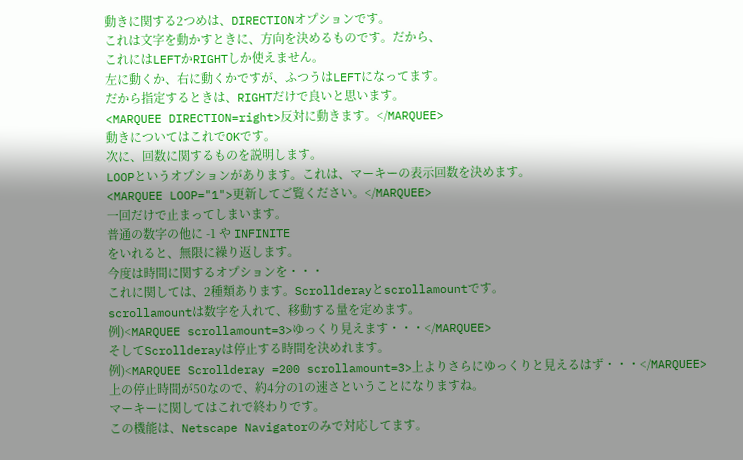動きに関する2つめは、DIRECTIONオプションです。
これは文字を動かすときに、方向を決めるものです。だから、
これにはLEFTかRIGHTしか使えません。
左に動くか、右に動くかですが、ふつうはLEFTになってます。
だから指定するときは、RIGHTだけで良いと思います。
<MARQUEE DIRECTION=right>反対に動きます。</MARQUEE>
動きについてはこれでOKです。
次に、回数に関するものを説明します。
LOOPというオプションがあります。これは、マーキーの表示回数を決めます。
<MARQUEE LOOP="1">更新してご覧ください。</MARQUEE>
一回だけで止まってしまいます。
普通の数字の他に -1 や INFINITE
をいれると、無限に繰り返します。
今度は時間に関するオプションを・・・
これに関しては、2種類あります。Scrollderayとscrollamountです。
scrollamountは数字を入れて、移動する量を定めます。
例)<MARQUEE scrollamount=3>ゆっくり見えます・・・</MARQUEE>
そしてScrollderayは停止する時間を決めれます。
例)<MARQUEE Scrollderay =200 scrollamount=3>上よりさらにゆっくりと見えるはず・・・</MARQUEE>
上の停止時間が50なので、約4分の1の速さということになりますね。
マーキーに関してはこれで終わりです。
この機能は、Netscape Navigatorのみで対応してます。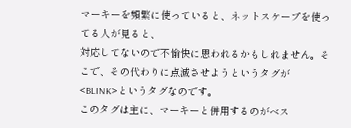マーキーを頻繁に使っていると、ネットスケープを使ってる人が見ると、
対応してないので不愉快に思われるかもしれません。そこで、その代わりに点滅させようというタグが
<BLINK>というタグなのです。
このタグは主に、マーキーと併用するのがベス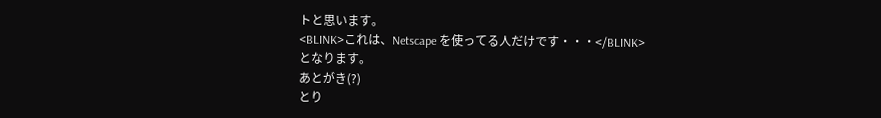トと思います。
<BLINK>これは、Netscape を使ってる人だけです・・・</BLINK>
となります。
あとがき(?)
とり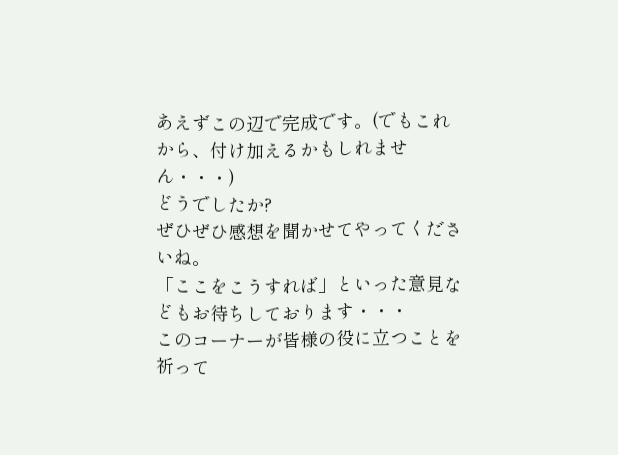あえずこの辺で完成です。(でもこれから、付け加えるかもしれません・・・)
どうでしたか?
ぜひぜひ感想を聞かせてやってくださいね。
「ここをこうすれば」といった意見などもお待ちしております・・・
このコーナーが皆様の役に立つことを祈って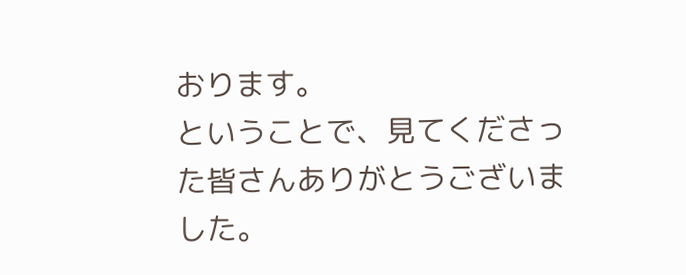おります。
ということで、見てくださった皆さんありがとうございました。